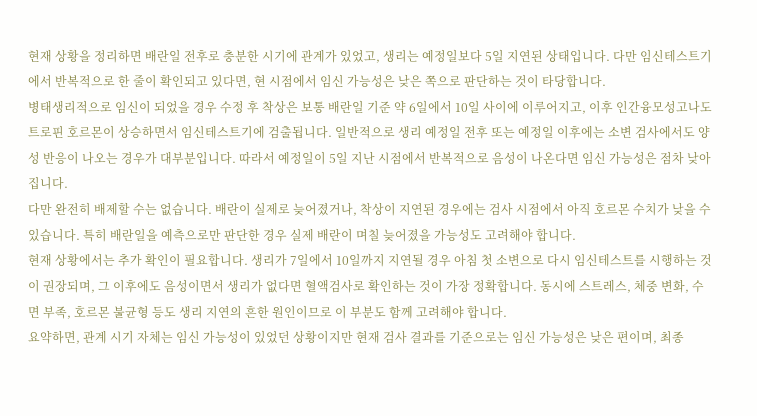현재 상황을 정리하면 배란일 전후로 충분한 시기에 관계가 있었고, 생리는 예정일보다 5일 지연된 상태입니다. 다만 임신테스트기에서 반복적으로 한 줄이 확인되고 있다면, 현 시점에서 임신 가능성은 낮은 쪽으로 판단하는 것이 타당합니다.
병태생리적으로 임신이 되었을 경우 수정 후 착상은 보통 배란일 기준 약 6일에서 10일 사이에 이루어지고, 이후 인간융모성고나도트로핀 호르몬이 상승하면서 임신테스트기에 검출됩니다. 일반적으로 생리 예정일 전후 또는 예정일 이후에는 소변 검사에서도 양성 반응이 나오는 경우가 대부분입니다. 따라서 예정일이 5일 지난 시점에서 반복적으로 음성이 나온다면 임신 가능성은 점차 낮아집니다.
다만 완전히 배제할 수는 없습니다. 배란이 실제로 늦어졌거나, 착상이 지연된 경우에는 검사 시점에서 아직 호르몬 수치가 낮을 수 있습니다. 특히 배란일을 예측으로만 판단한 경우 실제 배란이 며칠 늦어졌을 가능성도 고려해야 합니다.
현재 상황에서는 추가 확인이 필요합니다. 생리가 7일에서 10일까지 지연될 경우 아침 첫 소변으로 다시 임신테스트를 시행하는 것이 권장되며, 그 이후에도 음성이면서 생리가 없다면 혈액검사로 확인하는 것이 가장 정확합니다. 동시에 스트레스, 체중 변화, 수면 부족, 호르몬 불균형 등도 생리 지연의 흔한 원인이므로 이 부분도 함께 고려해야 합니다.
요약하면, 관계 시기 자체는 임신 가능성이 있었던 상황이지만 현재 검사 결과를 기준으로는 임신 가능성은 낮은 편이며, 최종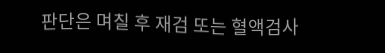판단은 며칠 후 재검 또는 혈액검사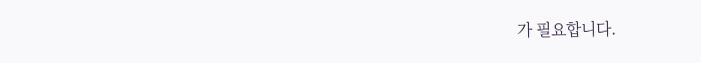가 필요합니다.